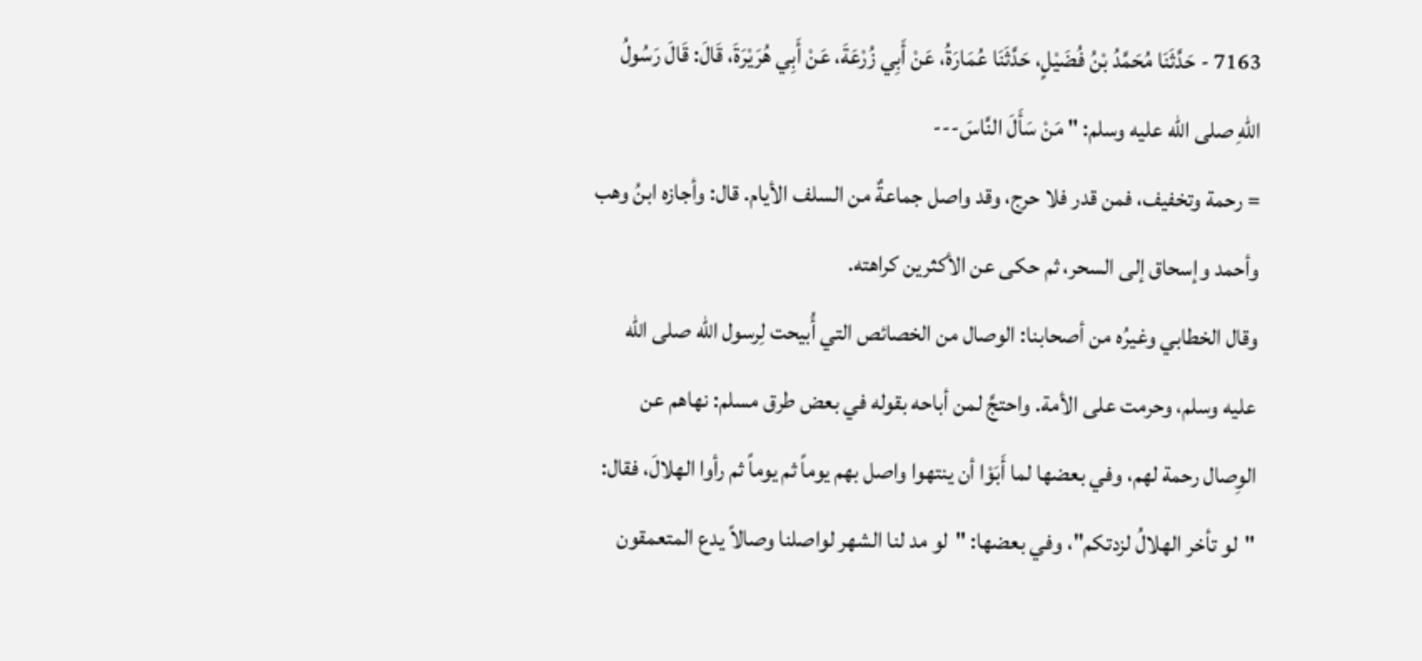7163 - حَدَّثَنَا مُحَمَّدُ بْنُ فُضَيْلٍ، حَدَّثَنَا عُمَارَةُ، عَنْ أَبِي زُرْعَةَ، عَنْ أَبِي هُرَيْرَةَ، قَالَ: قَالَ رَسُولُ اللهِ صلى الله عليه وسلم: " مَنْ سَأَلَ النَّاسَ---
= رحمة وتخفيف، فمن قدر فلا حرج، وقد واصل جماعةٌ من السلف الأيام. قال: وأجازه ابنُ وهب وأحمد وإسحاق إلى السحر، ثم حكى عن الأكثرين كراهته.
وقال الخطابي وغيرُه من أصحابنا: الوصال من الخصائص التي أُبيحت لِرسول الله صلى الله عليه وسلم، وحرمت على الأمة. واحتجَّ لمن أباحه بقوله في بعض طرق مسلم: نهاهم عن الوِصال رحمة لهم، وفي بعضها لما أَبَوْا أن ينتهوا واصل بهم يوماً ثم يوماً ثم رأوا الهلالَ، فقال: "لو تأخر الهلالُ لزدتكم"، وفي بعضها: "لو مد لنا الشهر لواصلنا وصالاً يدع المتعمقون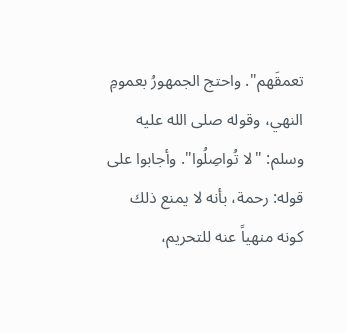تعمقَهم". واحتج الجمهورُ بعمومِ النهي، وقوله صلى الله عليه وسلم: "لا تُواصِلُوا". وأجابوا على قوله: رحمة، بأنه لا يمنع ذلك كونه منهياً عنه للتحريم،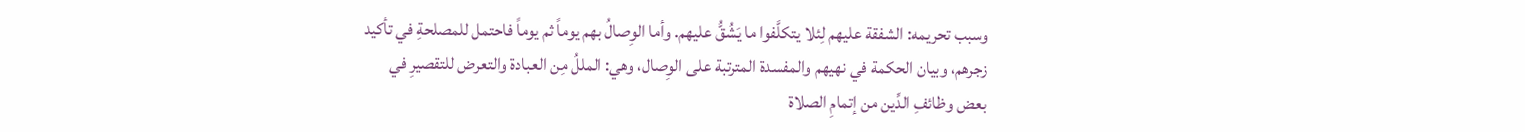وسبب تحريمه: الشفقة عليهم لِئلا يتكلَّفوا ما يَشُقُّ عليهم. وأما الوِصالُ بهم يوماً ثم يوماً فاحتمل للمصلحةِ في تأكيد زجرهم، وبيان الحكمة في نهيهم والمفسدة المترتبة على الوِصال، وهي: المللُ مِن العبادة والتعرض للتقصيرِ في بعض وظائفِ الدِّين من إتمامِ الصلاة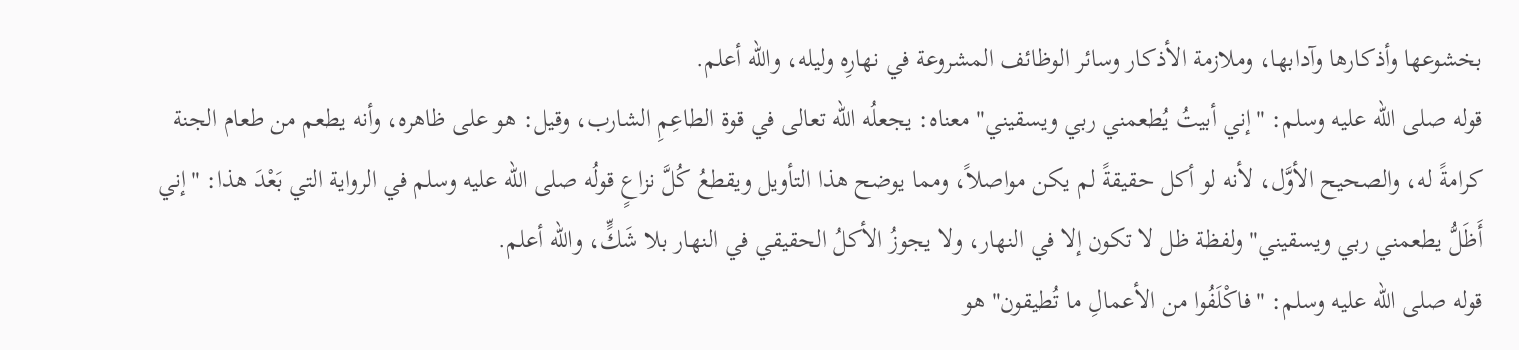بخشوعها وأذكارها وآدابها، وملازمة الأذكار وسائر الوظائف المشروعة في نهارِه وليله، والله أعلم.
قوله صلى الله عليه وسلم: "إني أبيتُ يُطعمني ربي ويسقيني" معناه: يجعلُه الله تعالى في قوة الطاعِمِ الشارب، وقيل: هو على ظاهره، وأنه يطعم من طعام الجنة كرامةً له، والصحيح الأوَّل، لأنه لو أكل حقيقةً لم يكن مواصلاً، ومما يوضح هذا التأويل ويقطعُ كُلَّ نزاعٍ قولُه صلى الله عليه وسلم في الرواية التي بَعْدَ هذا: "إني أَظَلُّ يطعمني ربي ويسقيني" ولفظة ظل لا تكون إلا في النهار، ولا يجوزُ الأكلُ الحقيقي في النهار بلا شَكٍّ، والله أعلم.
قوله صلى الله عليه وسلم: "فاكْلَفُوا من الأعمالِ ما تُطيقون" هو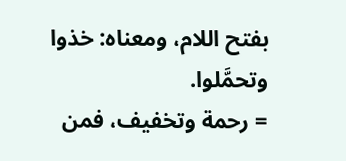بفتح اللام، ومعناه: خذوا وتحمَّلوا.
= رحمة وتخفيف، فمن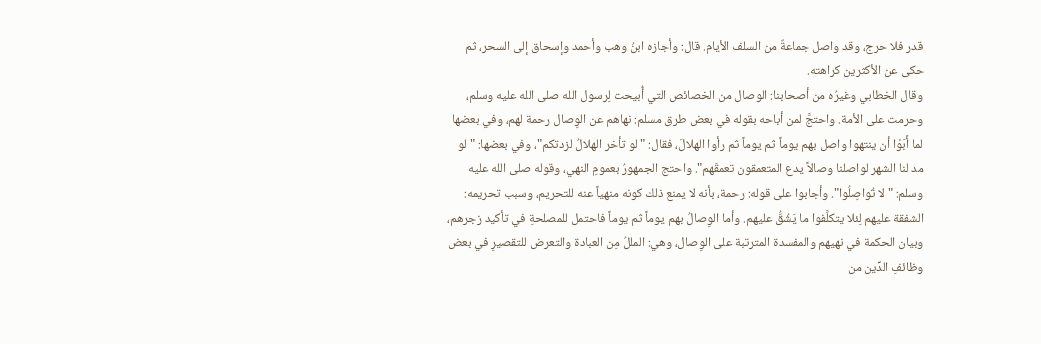قدر فلا حرج، وقد واصل جماعةٌ من السلف الأيام. قال: وأجازه ابنُ وهب وأحمد وإسحاق إلى السحر، ثم حكى عن الأكثرين كراهته.
وقال الخطابي وغيرُه من أصحابنا: الوصال من الخصائص التي أُبيحت لِرسول الله صلى الله عليه وسلم، وحرمت على الأمة. واحتجَّ لمن أباحه بقوله في بعض طرق مسلم: نهاهم عن الوِصال رحمة لهم، وفي بعضها لما أَبَوْا أن ينتهوا واصل بهم يوماً ثم يوماً ثم رأوا الهلالَ، فقال: "لو تأخر الهلالُ لزدتكم"، وفي بعضها: "لو مد لنا الشهر لواصلنا وصالاً يدع المتعمقون تعمقَهم". واحتج الجمهورُ بعمومِ النهي، وقوله صلى الله عليه وسلم: "لا تُواصِلُوا". وأجابوا على قوله: رحمة، بأنه لا يمنع ذلك كونه منهياً عنه للتحريم، وسبب تحريمه: الشفقة عليهم لِئلا يتكلَّفوا ما يَشُقُّ عليهم. وأما الوِصالُ بهم يوماً ثم يوماً فاحتمل للمصلحةِ في تأكيد زجرهم، وبيان الحكمة في نهيهم والمفسدة المترتبة على الوِصال، وهي: المللُ مِن العبادة والتعرض للتقصيرِ في بعض وظائفِ الدِّين من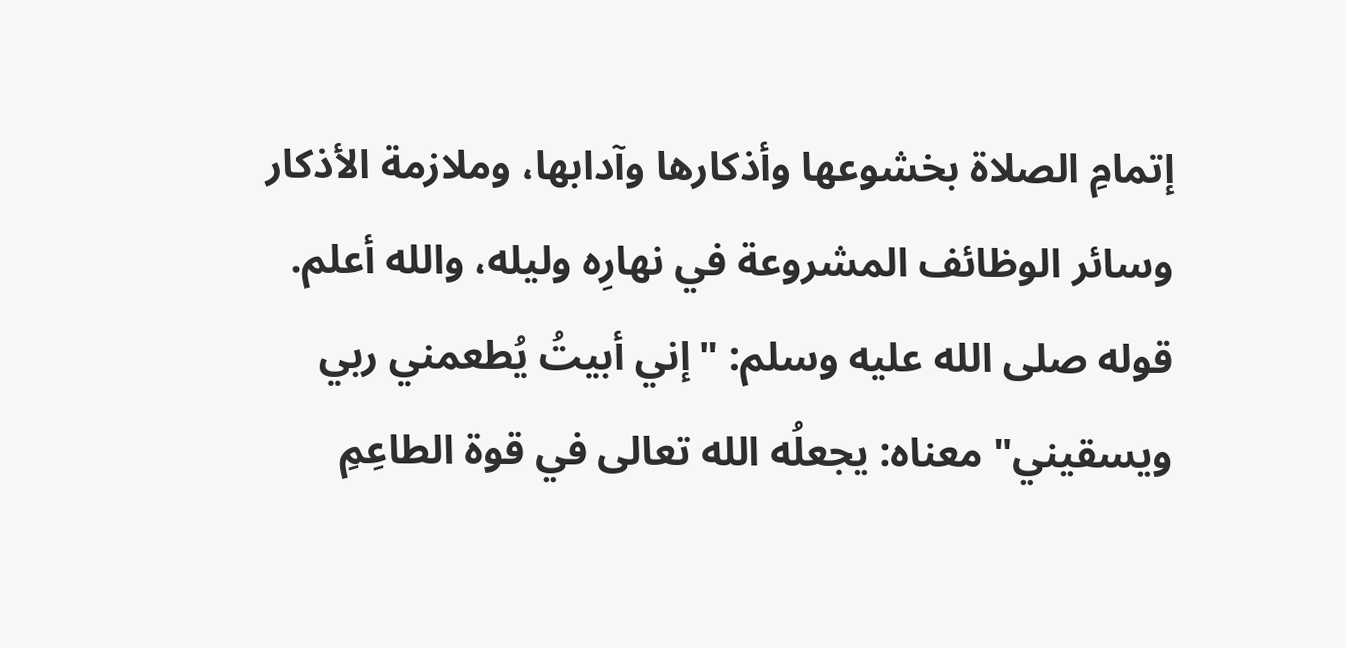إتمامِ الصلاة بخشوعها وأذكارها وآدابها، وملازمة الأذكار وسائر الوظائف المشروعة في نهارِه وليله، والله أعلم.
قوله صلى الله عليه وسلم: "إني أبيتُ يُطعمني ربي ويسقيني" معناه: يجعلُه الله تعالى في قوة الطاعِمِ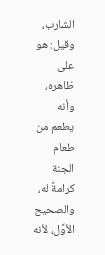الشارب، وقيل: هو على ظاهره، وأنه يطعم من طعام الجنة كرامةً له، والصحيح الأوَّل، لأنه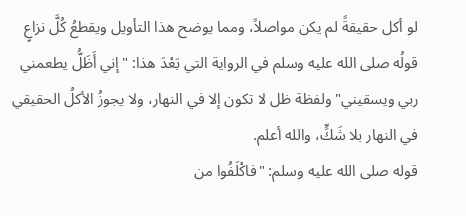لو أكل حقيقةً لم يكن مواصلاً، ومما يوضح هذا التأويل ويقطعُ كُلَّ نزاعٍ قولُه صلى الله عليه وسلم في الرواية التي بَعْدَ هذا: "إني أَظَلُّ يطعمني ربي ويسقيني" ولفظة ظل لا تكون إلا في النهار، ولا يجوزُ الأكلُ الحقيقي في النهار بلا شَكٍّ، والله أعلم.
قوله صلى الله عليه وسلم: "فاكْلَفُوا من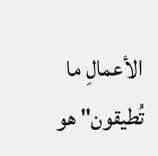الأعمالِ ما تُطيقون" هو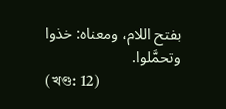بفتح اللام، ومعناه: خذوا وتحمَّلوا.
(খণ্ড: 12)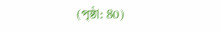(পৃষ্ঠা: 80)